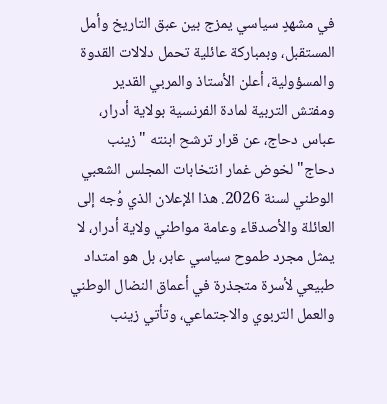في مشهدٍ سياسي يمزج بين عبق التاريخ وأمل المستقبل، وبمباركة عائلية تحمل دلالات القدوة والمسؤولية، أعلن الأستاذ والمربي القدير ومفتش التربية لمادة الفرنسية بولاية أدرار، عباس دحاج، عن قرار ترشح ابنته "زينب دحاج" لخوض غمار انتخابات المجلس الشعبي الوطني لسنة 2026. هذا الإعلان الذي وُجه إلى العائلة والأصدقاء وعامة مواطني ولاية أدرار، لا يمثل مجرد طموح سياسي عابر، بل هو امتداد طبيعي لأسرة متجذرة في أعماق النضال الوطني والعمل التربوي والاجتماعي، وتأتي زينب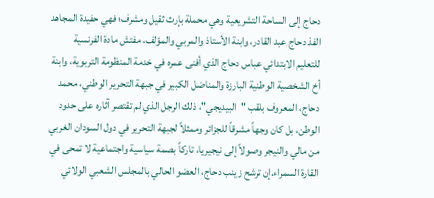دحاج إلى الساحة التشريعية وهي محملة بإرث ثقيل ومشرف؛ فهي حفيدة المجاهد الفذ دحاج عبد القادر، وابنة الأستاذ والمربي والمؤلف، مفتش مادة الفرنسية للتعليم الابتدائي عباس دحاج الذي أفنى عمره في خدمة المنظومة التربوية، وابنة أخ الشخصية الوطنية البارزة والمناضل الكبير في جبهة التحرير الوطني، محمد دحاج، المعروف بلقب "البيديجي"، ذلك الرجل الذي لم تقتصر آثاره على حدود الوطن، بل كان وجهاً مشرقاً للجزائر وممثلاً لجبهة التحرير في دول السودان الغربي من مالي والنيجر وصولاً إلى نيجيريا، تاركاً بصمة سياسية واجتماعية لا تمحى في القارة السمراء.إن ترشح زينب دحاج، العضو الحالي بالمجلس الشعبي الولائي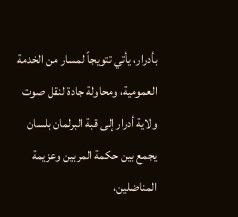بأدرار، يأتي تتويجاً لمسار من الخدمة العمومية، ومحاولة جادة لنقل صوت ولاية أدرار إلى قبة البرلمان بلسان يجمع بين حكمة المربين وعزيمة المناضلين،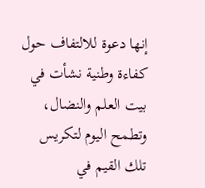إنها دعوة للالتفاف حول كفاءة وطنية نشأت في بيت العلم والنضال، وتطمح اليوم لتكريس تلك القيم في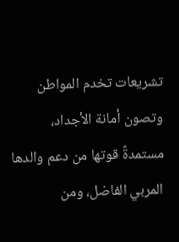تشريعات تخدم المواطن وتصون أمانة الأجداد، مستمدةً قوتها من دعم والدها المربي الفاضل، ومن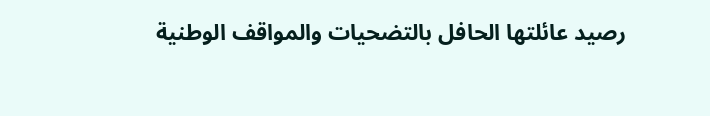رصيد عائلتها الحافل بالتضحيات والمواقف الوطنية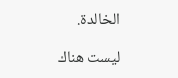الخالدة.

ليست هناك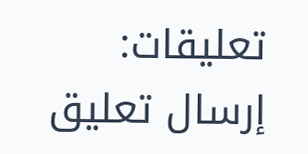تعليقات:
إرسال تعليق